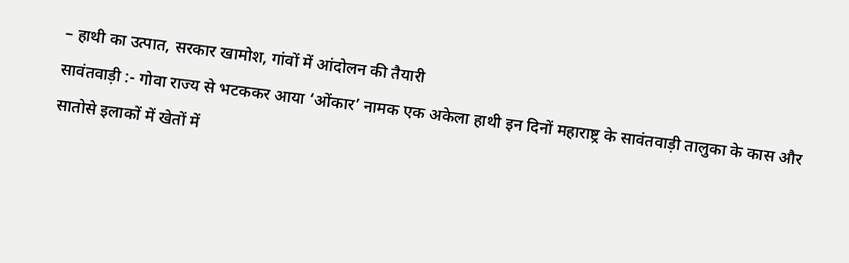– हाथी का उत्पात, सरकार खामोश, गांवों में आंदोलन की तैयारी
सावंतवाड़ी :- गोवा राज्य से भटककर आया ‘ओंकार’ नामक एक अकेला हाथी इन दिनों महाराष्ट्र के सावंतवाड़ी तालुका के कास और सातोसे इलाकों में खेतों में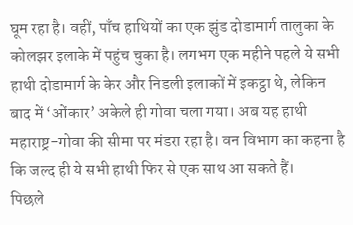घूम रहा है। वहीं, पाँच हाथियों का एक झुंड दोडामार्ग तालुका के कोलझर इलाके में पहुंच चुका है। लगभग एक महीने पहले ये सभी हाथी दोडामार्ग के केर और निडली इलाकों में इकट्ठा थे, लेकिन बाद में ‘ओंकार’ अकेले ही गोवा चला गया। अब यह हाथी महाराष्ट्र-गोवा की सीमा पर मंडरा रहा है। वन विभाग का कहना है कि जल्द ही ये सभी हाथी फिर से एक साथ आ सकते हैं।
पिछले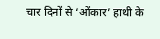चार दिनों से ‘ओंकार’ हाथी के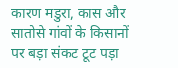कारण मडुरा, कास और सातोसे गांवों के किसानों पर बड़ा संकट टूट पड़ा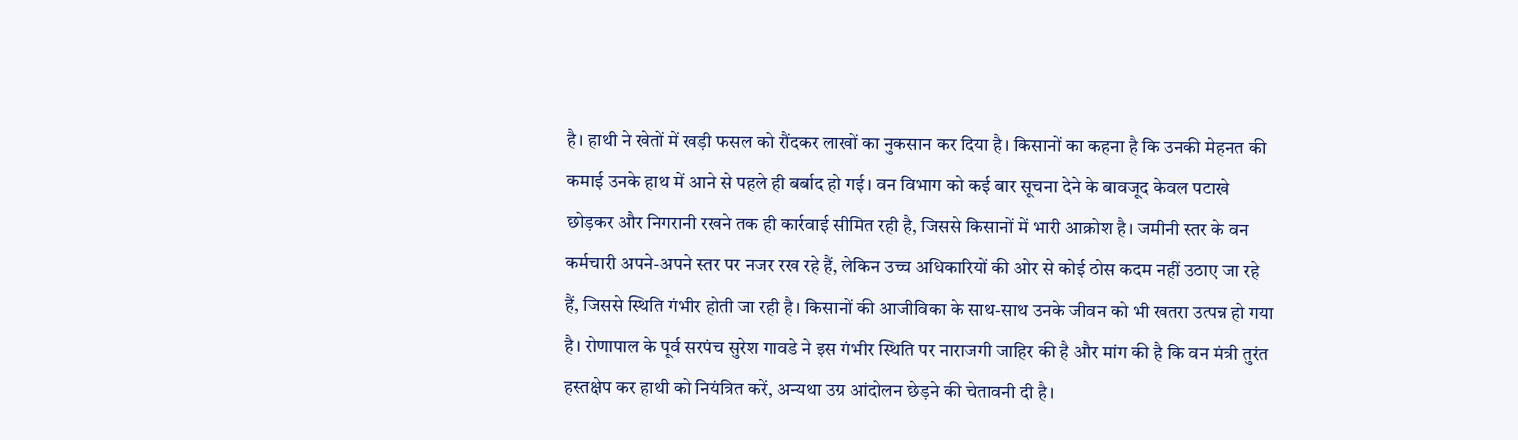है। हाथी ने खेतों में खड़ी फसल को रौंदकर लाखों का नुकसान कर दिया है। किसानों का कहना है कि उनकी मेहनत की कमाई उनके हाथ में आने से पहले ही बर्बाद हो गई। वन विभाग को कई बार सूचना देने के बावजूद केवल पटाखे छोड़कर और निगरानी रखने तक ही कार्रवाई सीमित रही है, जिससे किसानों में भारी आक्रोश है। जमीनी स्तर के वन कर्मचारी अपने-अपने स्तर पर नजर रख रहे हैं, लेकिन उच्च अधिकारियों की ओर से कोई ठोस कदम नहीं उठाए जा रहे हैं, जिससे स्थिति गंभीर होती जा रही है। किसानों की आजीविका के साथ-साथ उनके जीवन को भी खतरा उत्पन्न हो गया है। रोणापाल के पूर्व सरपंच सुरेश गावडे ने इस गंभीर स्थिति पर नाराजगी जाहिर की है और मांग की है कि वन मंत्री तुरंत हस्तक्षेप कर हाथी को नियंत्रित करें, अन्यथा उग्र आंदोलन छेड़ने की चेतावनी दी है।